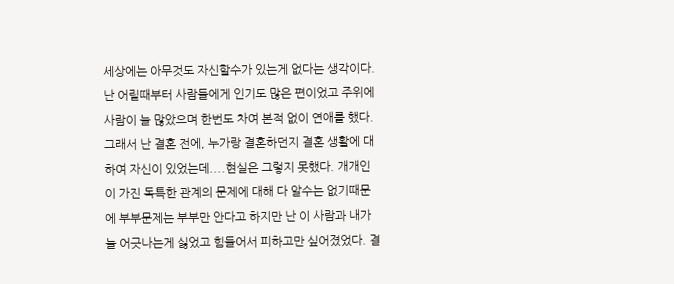세상에는 아무것도 자신할수가 있는게 없다는 생각이다. 난 어릴때부터 사람들에게 인기도 많은 편이었고 주위에 사람이 늘 많았으며 한번도 차여 본적 없이 연애를 했다. 그래서 난 결혼 전에, 누가랑 결혼하던지 결혼 생활에 대하여 자신이 있었는데....현실은 그렇지 못했다. 개개인이 가진 독특한 관계의 문제에 대해 다 알수는 없기때문에 부부문제는 부부만 안다고 하지만 난 이 사람과 내가 늘 어긋나는게 싫었고 힘들어서 피하고만 싶어졌었다. 결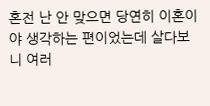혼전 난 안 맞으면 당연히 이혼이야 생각하는 편이었는데 살다보니 여러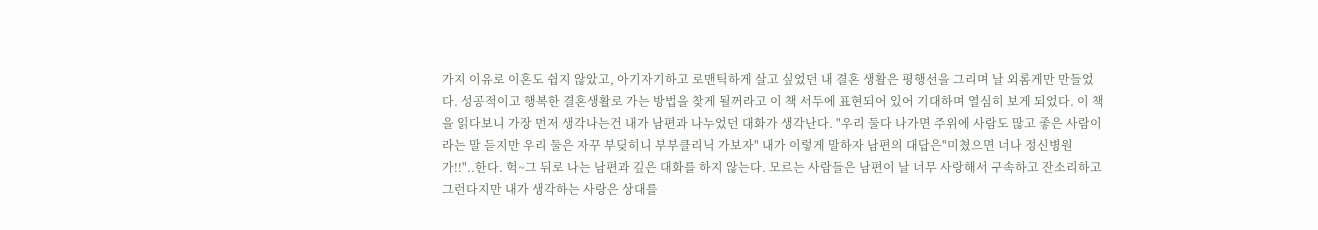가지 이유로 이혼도 쉽지 않았고, 아기자기하고 로맨틱하게 살고 싶었던 내 결혼 생활은 평행선을 그리며 날 외롬게만 만들었다. 성공적이고 행복한 결혼생활로 가는 방법을 찾게 될꺼라고 이 책 서두에 표현되어 있어 기대하며 열심히 보게 되었다. 이 책을 읽다보니 가장 먼저 생각나는건 내가 남편과 나누었던 대화가 생각난다. "우리 둘다 나가면 주위에 사람도 많고 좋은 사람이라는 말 듣지만 우리 둘은 자꾸 부딪히니 부부클리닉 가보자" 내가 이렇게 말하자 남편의 대답은"미쳤으면 너나 정신병원 가!!"..한다. 헉~그 뒤로 나는 남편과 깊은 대화를 하지 않는다. 모르는 사람들은 남편이 날 너무 사랑해서 구속하고 잔소리하고 그런다지만 내가 생각하는 사랑은 상대를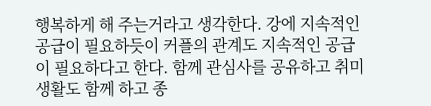행복하게 해 주는거라고 생각한다. 강에 지속적인 공급이 필요하듯이 커플의 관계도 지속적인 공급이 필요하다고 한다. 함께 관심사를 공유하고 취미생활도 함께 하고 종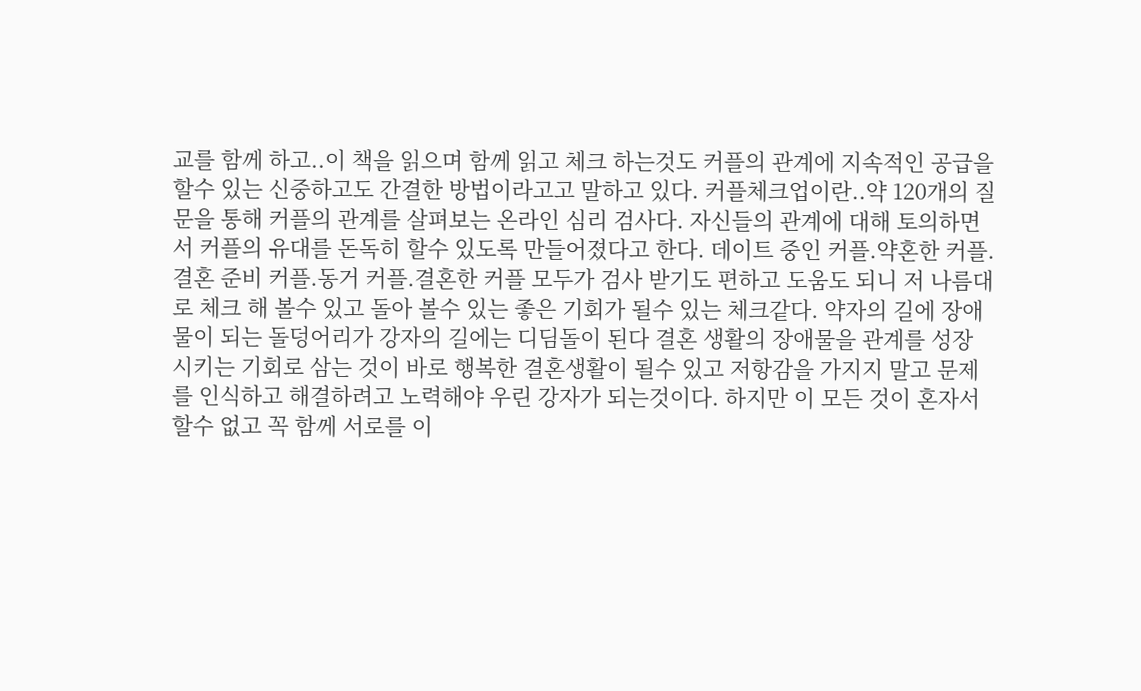교를 함께 하고..이 책을 읽으며 함께 읽고 체크 하는것도 커플의 관계에 지속적인 공급을 할수 있는 신중하고도 간결한 방법이라고고 말하고 있다. 커플체크업이란..약 120개의 질문을 통해 커플의 관계를 살펴보는 온라인 심리 검사다. 자신들의 관계에 대해 토의하면서 커플의 유대를 돈독히 할수 있도록 만들어졌다고 한다. 데이트 중인 커플.약혼한 커플.결혼 준비 커플.동거 커플.결혼한 커플 모두가 검사 받기도 편하고 도움도 되니 저 나름대로 체크 해 볼수 있고 돌아 볼수 있는 좋은 기회가 될수 있는 체크같다. 약자의 길에 장애물이 되는 돌덩어리가 강자의 길에는 디딤돌이 된다 결혼 생활의 장애물을 관계를 성장 시키는 기회로 삼는 것이 바로 행복한 결혼생활이 될수 있고 저항감을 가지지 말고 문제를 인식하고 해결하려고 노력해야 우린 강자가 되는것이다. 하지만 이 모든 것이 혼자서 할수 없고 꼭 함께 서로를 이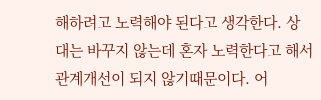해하려고 노력해야 된다고 생각한다. 상대는 바꾸지 않는데 혼자 노력한다고 해서 관계개선이 되지 않기때문이다. 어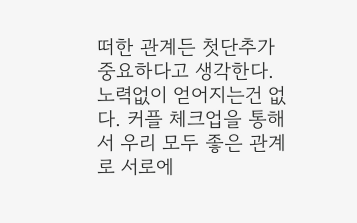떠한 관계든 첫단추가 중요하다고 생각한다.노력없이 얻어지는건 없다. 커플 체크업을 통해서 우리 모두 좋은 관계로 서로에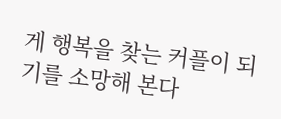게 행복을 찾는 커플이 되기를 소망해 본다